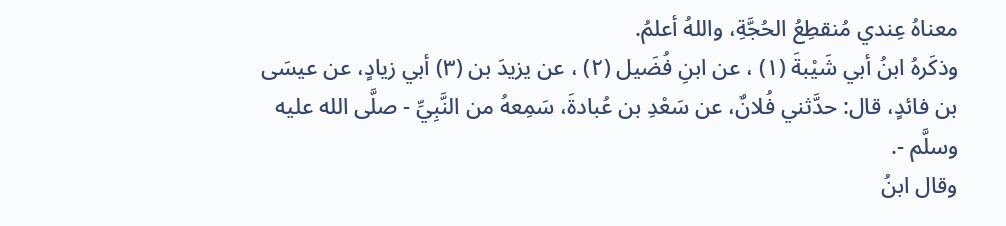معناهُ عِندي مُنقطِعُ الحُجَّةِ، واللهُ أعلمُ.
وذكَرهُ ابنُ أبي شَيْبةَ (١) ، عن ابنِ فُضَيل (٢) ، عن يزيدَ بن (٣) أبي زيادٍ، عن عيسَى بن فائدٍ، قال: حدَّثني فُلانٌ، عن سَعْدِ بن عُبادةَ، سَمِعهُ من النَّبِيِّ - صلَّى الله عليه وسلَّم -.
وقال ابنُ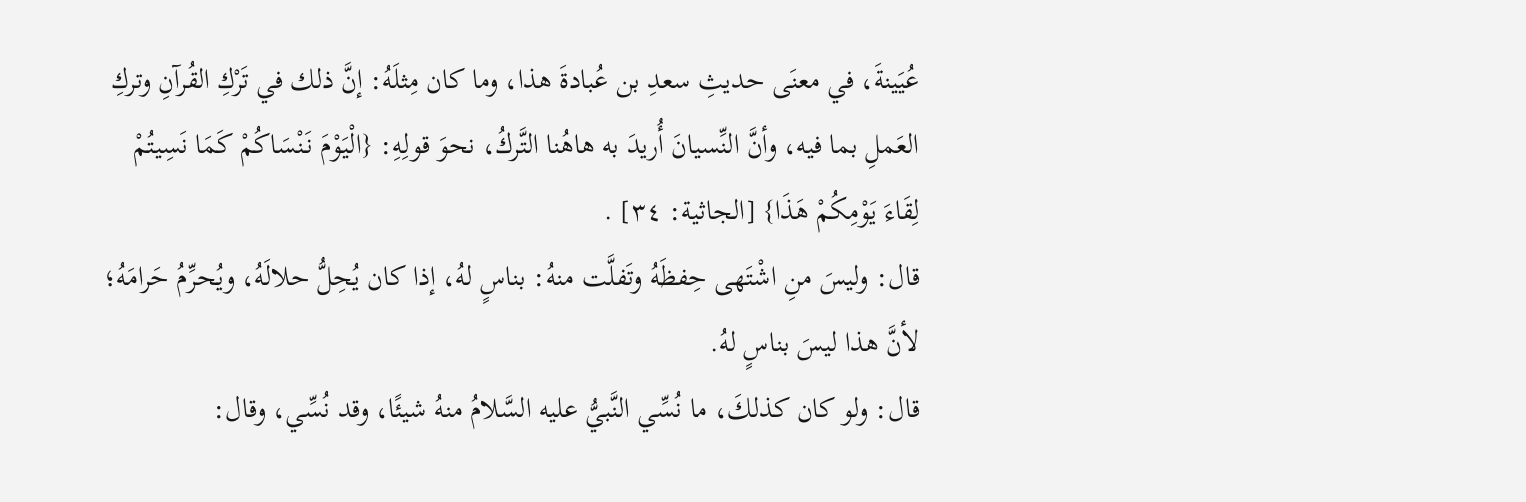عُيَينةَ، في معنَى حديثِ سعدِ بن عُبادةَ هذا، وما كان مِثلَهُ: إنَّ ذلك في تَرْكِ القُرآنِ وتركِ العَملِ بما فيه، وأنَّ النِّسيانَ أُريدَ به هاهُنا التَّركُ، نحوَ قولِهِ: {الْيَوْمَ نَنْسَاكُمْ كَمَا نَسِيتُمْ لِقَاءَ يَوْمِكُمْ هَذَا} [الجاثية: ٣٤] .
قال: وليسَ منِ اشْتَهى حِفظَهُ وتَفلَّت منهُ: بناسٍ لهُ، إذا كان يُحِلُّ حلالَهُ، ويُحرِّمُ حَرامَهُ؛ لأنَّ هذا ليسَ بناسٍ لهُ.
قال: ولو كان كذلكَ، ما نُسِّي النَّبيُّ عليه السَّلامُ منهُ شيئًا، وقد نُسِّي، وقال: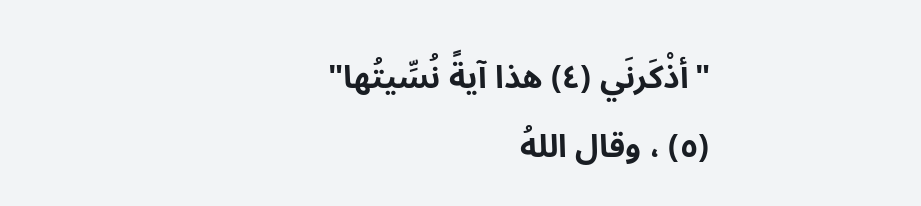"أذْكَرنَي (٤) هذا آيةً نُسِّيتُها" (٥) ، وقال اللهُ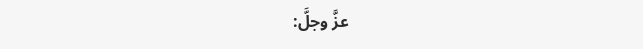عزَّ وجلَّ: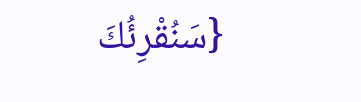{سَنُقْرِئُكَ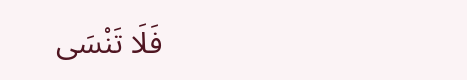فَلَا تَنْسَى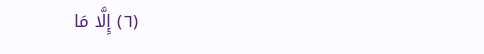(٦) إِلَّا مَا